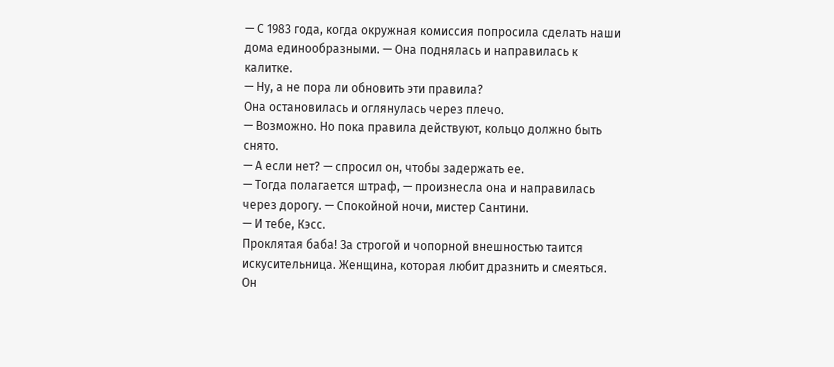— С 1983 года, когда окружная комиссия попросила сделать наши дома единообразными. — Она поднялась и направилась к калитке.
— Ну, а не пора ли обновить эти правила?
Она остановилась и оглянулась через плечо.
— Возможно. Но пока правила действуют, кольцо должно быть снято.
— А если нет? — спросил он, чтобы задержать ее.
— Тогда полагается штраф, — произнесла она и направилась через дорогу. — Спокойной ночи, мистер Сантини.
— И тебе, Кэсс.
Проклятая баба! За строгой и чопорной внешностью таится искусительница. Женщина, которая любит дразнить и смеяться. Он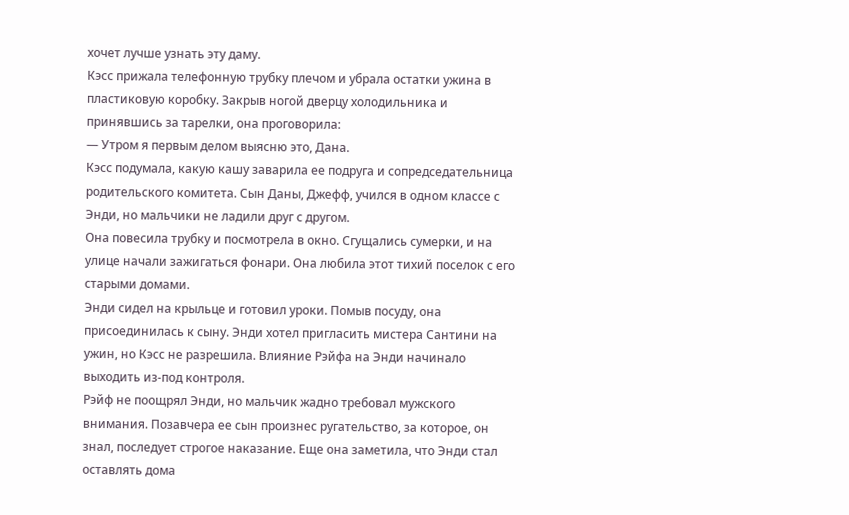хочет лучше узнать эту даму.
Кэсс прижала телефонную трубку плечом и убрала остатки ужина в пластиковую коробку. Закрыв ногой дверцу холодильника и принявшись за тарелки, она проговорила:
— Утром я первым делом выясню это, Дана.
Кэсс подумала, какую кашу заварила ее подруга и сопредседательница родительского комитета. Сын Даны, Джефф, учился в одном классе с Энди, но мальчики не ладили друг с другом.
Она повесила трубку и посмотрела в окно. Сгущались сумерки, и на улице начали зажигаться фонари. Она любила этот тихий поселок с его старыми домами.
Энди сидел на крыльце и готовил уроки. Помыв посуду, она присоединилась к сыну. Энди хотел пригласить мистера Сантини на ужин, но Кэсс не разрешила. Влияние Рэйфа на Энди начинало выходить из-под контроля.
Рэйф не поощрял Энди, но мальчик жадно требовал мужского внимания. Позавчера ее сын произнес ругательство, за которое, он знал, последует строгое наказание. Еще она заметила, что Энди стал оставлять дома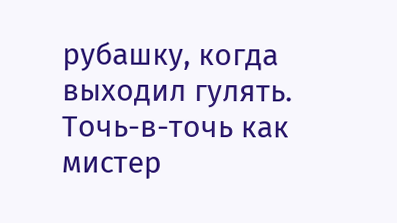рубашку, когда выходил гулять. Точь-в-точь как мистер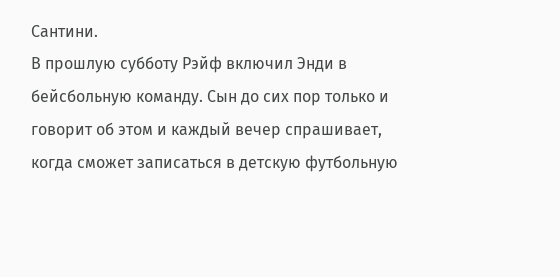Сантини.
В прошлую субботу Рэйф включил Энди в бейсбольную команду. Сын до сих пор только и говорит об этом и каждый вечер спрашивает, когда сможет записаться в детскую футбольную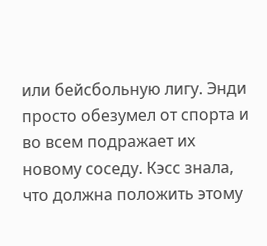или бейсбольную лигу. Энди просто обезумел от спорта и во всем подражает их новому соседу. Кэсс знала, что должна положить этому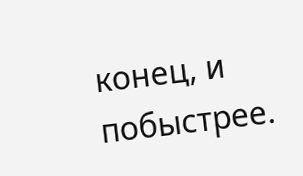конец, и побыстрее.